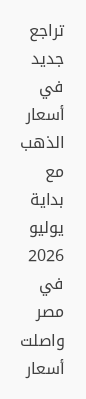تراجع جديد في أسعار الذهب مع بداية يوليو 2026 في مصر
واصلت أسعار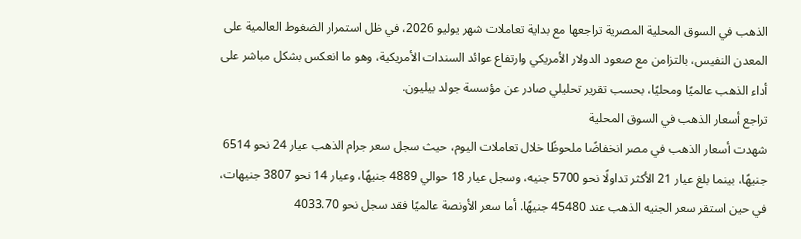الذهب في السوق المحلية المصرية تراجعها مع بداية تعاملات شهر يوليو 2026، في ظل استمرار الضغوط العالمية على المعدن النفيس، بالتزامن مع صعود الدولار الأمريكي وارتفاع عوائد السندات الأمريكية، وهو ما انعكس بشكل مباشر على أداء الذهب عالميًا ومحليًا، بحسب تقرير تحليلي صادر عن مؤسسة جولد بيليون.
تراجع أسعار الذهب في السوق المحلية
شهدت أسعار الذهب في مصر انخفاضًا ملحوظًا خلال تعاملات اليوم، حيث سجل سعر جرام الذهب عيار 24 نحو 6514 جنيهًا، بينما بلغ عيار 21 الأكثر تداولًا نحو 5700 جنيه، وسجل عيار 18 حوالي 4889 جنيهًا، وعيار 14 نحو 3807 جنيهات، في حين استقر سعر الجنيه الذهب عند 45480 جنيهًا. أما سعر الأونصة عالميًا فقد سجل نحو 4033.70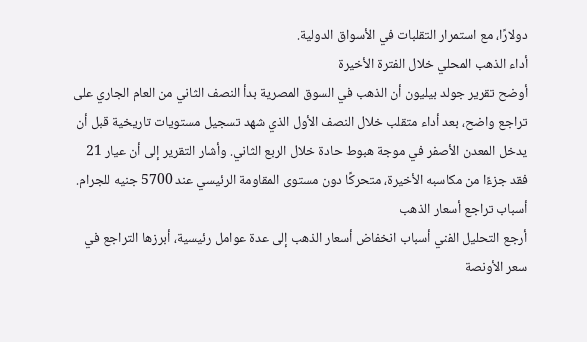دولارًا، مع استمرار التقلبات في الأسواق الدولية.
أداء الذهب المحلي خلال الفترة الأخيرة
أوضح تقرير جولد بيليون أن الذهب في السوق المصرية بدأ النصف الثاني من العام الجاري على تراجع واضح، بعد أداء متقلب خلال النصف الأول الذي شهد تسجيل مستويات تاريخية قبل أن يدخل المعدن الأصفر في موجة هبوط حادة خلال الربع الثاني. وأشار التقرير إلى أن عيار 21 فقد جزءًا من مكاسبه الأخيرة، متحركًا دون مستوى المقاومة الرئيسي عند 5700 جنيه للجرام.
أسباب تراجع أسعار الذهب
أرجع التحليل الفني أسباب انخفاض أسعار الذهب إلى عدة عوامل رئيسية، أبرزها التراجع في سعر الأونصة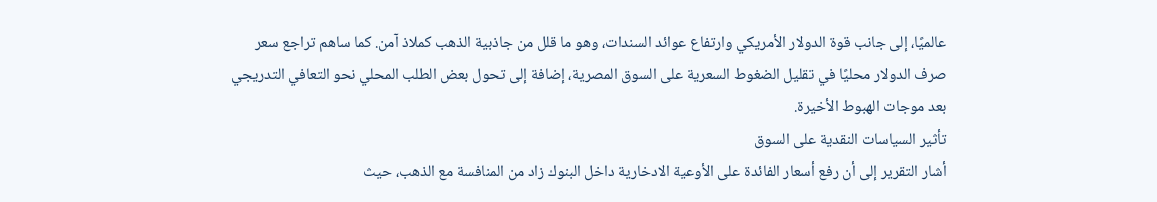عالميًا، إلى جانب قوة الدولار الأمريكي وارتفاع عوائد السندات، وهو ما قلل من جاذبية الذهب كملاذ آمن. كما ساهم تراجع سعر صرف الدولار محليًا في تقليل الضغوط السعرية على السوق المصرية، إضافة إلى تحول بعض الطلب المحلي نحو التعافي التدريجي بعد موجات الهبوط الأخيرة.
تأثير السياسات النقدية على السوق
أشار التقرير إلى أن رفع أسعار الفائدة على الأوعية الادخارية داخل البنوك زاد من المنافسة مع الذهب، حيث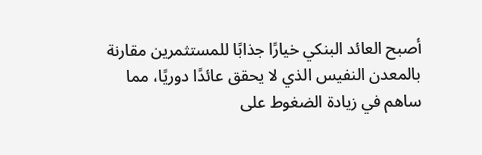أصبح العائد البنكي خيارًا جذابًا للمستثمرين مقارنة بالمعدن النفيس الذي لا يحقق عائدًا دوريًا، مما ساهم في زيادة الضغوط على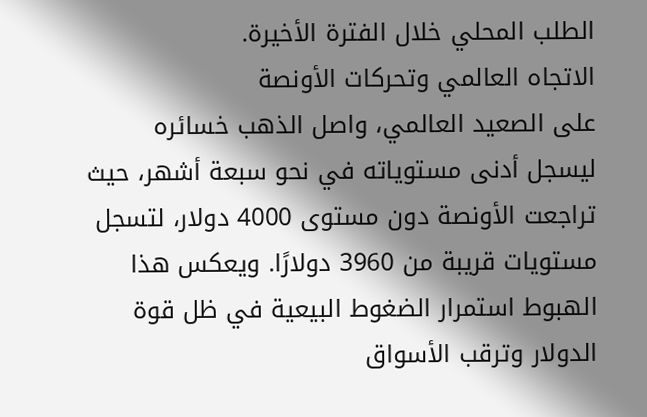الطلب المحلي خلال الفترة الأخيرة.
الاتجاه العالمي وتحركات الأونصة
على الصعيد العالمي، واصل الذهب خسائره ليسجل أدنى مستوياته في نحو سبعة أشهر، حيث تراجعت الأونصة دون مستوى 4000 دولار، لتسجل مستويات قريبة من 3960 دولارًا. ويعكس هذا الهبوط استمرار الضغوط البيعية في ظل قوة الدولار وترقب الأسواق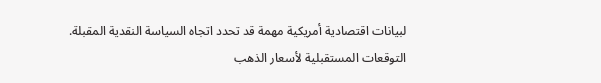لبيانات اقتصادية أمريكية مهمة قد تحدد اتجاه السياسة النقدية المقبلة.
التوقعات المستقبلية لأسعار الذهب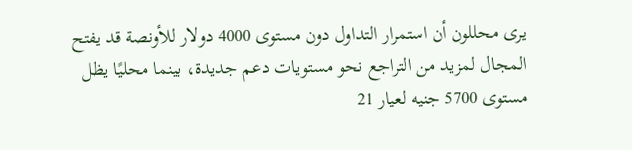يرى محللون أن استمرار التداول دون مستوى 4000 دولار للأونصة قد يفتح المجال لمزيد من التراجع نحو مستويات دعم جديدة، بينما محليًا يظل مستوى 5700 جنيه لعيار 21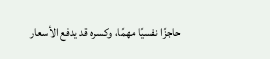حاجزًا نفسيًا مهمًا، وكسره قد يدفع الأسعار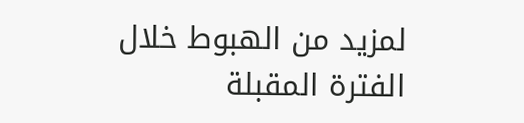لمزيد من الهبوط خلال الفترة المقبلة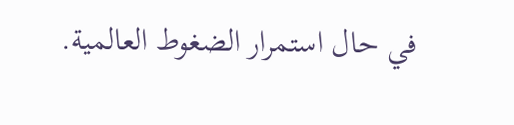في حال استمرار الضغوط العالمية.